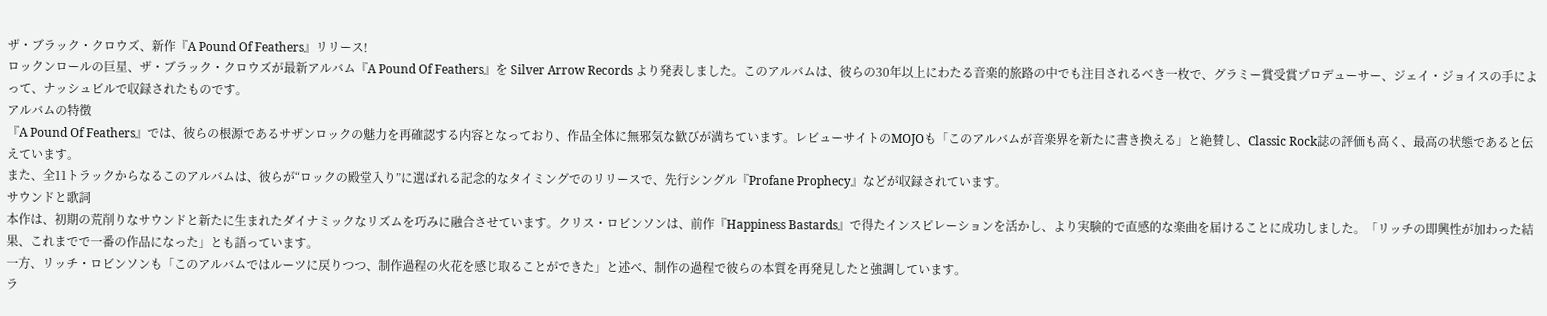ザ・ブラック・クロウズ、新作『A Pound Of Feathers』リリース!
ロックンロールの巨星、ザ・ブラック・クロウズが最新アルバム『A Pound Of Feathers』を Silver Arrow Records より発表しました。このアルバムは、彼らの30年以上にわたる音楽的旅路の中でも注目されるべき一枚で、グラミー賞受賞プロデューサー、ジェイ・ジョイスの手によって、ナッシュビルで収録されたものです。
アルバムの特徴
『A Pound Of Feathers』では、彼らの根源であるサザンロックの魅力を再確認する内容となっており、作品全体に無邪気な歓びが満ちています。レビューサイトのMOJOも「このアルバムが音楽界を新たに書き換える」と絶賛し、Classic Rock誌の評価も高く、最高の状態であると伝えています。
また、全11トラックからなるこのアルバムは、彼らが“ロックの殿堂入り”に選ばれる記念的なタイミングでのリリースで、先行シングル『Profane Prophecy』などが収録されています。
サウンドと歌詞
本作は、初期の荒削りなサウンドと新たに生まれたダイナミックなリズムを巧みに融合させています。クリス・ロビンソンは、前作『Happiness Bastards』で得たインスピレーションを活かし、より実験的で直感的な楽曲を届けることに成功しました。「リッチの即興性が加わった結果、これまでで一番の作品になった」とも語っています。
一方、リッチ・ロビンソンも「このアルバムではルーツに戻りつつ、制作過程の火花を感じ取ることができた」と述べ、制作の過程で彼らの本質を再発見したと強調しています。
ラ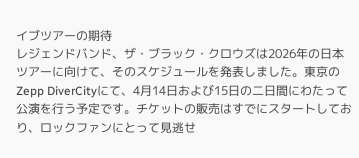イブツアーの期待
レジェンドバンド、ザ・ブラック・クロウズは2026年の日本ツアーに向けて、そのスケジュールを発表しました。東京のZepp DiverCityにて、4月14日および15日の二日間にわたって公演を行う予定です。チケットの販売はすでにスタートしており、ロックファンにとって見逃せ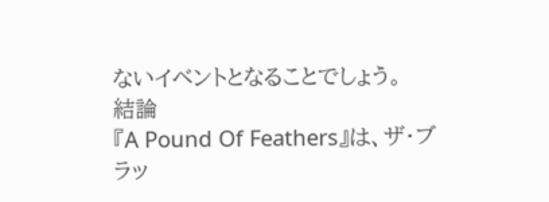ないイベントとなることでしょう。
結論
『A Pound Of Feathers』は、ザ・ブラッ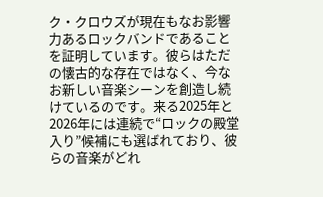ク・クロウズが現在もなお影響力あるロックバンドであることを証明しています。彼らはただの懐古的な存在ではなく、今なお新しい音楽シーンを創造し続けているのです。来る2025年と2026年には連続で“ロックの殿堂入り”候補にも選ばれており、彼らの音楽がどれ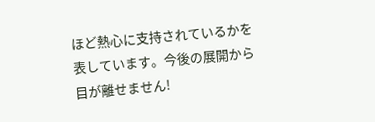ほど熱心に支持されているかを表しています。今後の展開から目が離せません!